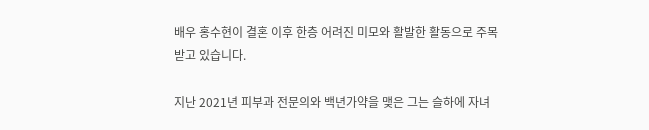배우 홍수현이 결혼 이후 한층 어려진 미모와 활발한 활동으로 주목받고 있습니다.

지난 2021년 피부과 전문의와 백년가약을 맺은 그는 슬하에 자녀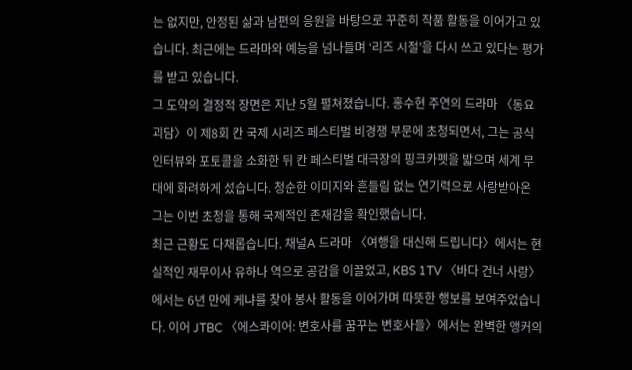는 없지만, 안정된 삶과 남편의 응원을 바탕으로 꾸준히 작품 활동을 이어가고 있습니다. 최근에는 드라마와 예능을 넘나들며 ‘리즈 시절’을 다시 쓰고 있다는 평가를 받고 있습니다.
그 도약의 결정적 장면은 지난 5월 펼쳐졌습니다. 홍수현 주연의 드라마 〈동요괴담〉이 제8회 칸 국제 시리즈 페스티벌 비경쟁 부문에 초청되면서, 그는 공식 인터뷰와 포토콜을 소화한 뒤 칸 페스티벌 대극장의 핑크카펫을 밟으며 세계 무대에 화려하게 섰습니다. 청순한 이미지와 흔들림 없는 연기력으로 사랑받아온 그는 이번 초청을 통해 국제적인 존재감을 확인했습니다.
최근 근황도 다채롭습니다. 채널A 드라마 〈여행을 대신해 드립니다〉에서는 현실적인 재무이사 유하나 역으로 공감을 이끌었고, KBS 1TV 〈바다 건너 사랑〉에서는 6년 만에 케냐를 찾아 봉사 활동을 이어가며 따뜻한 행보를 보여주었습니다. 이어 JTBC 〈에스콰이어: 변호사를 꿈꾸는 변호사들〉에서는 완벽한 앵커의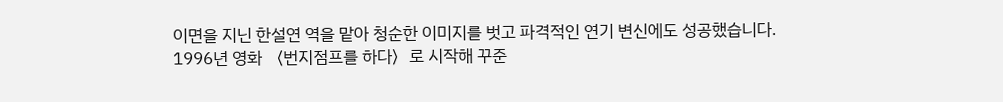이면을 지닌 한설연 역을 맡아 청순한 이미지를 벗고 파격적인 연기 변신에도 성공했습니다.
1996년 영화 〈번지점프를 하다〉로 시작해 꾸준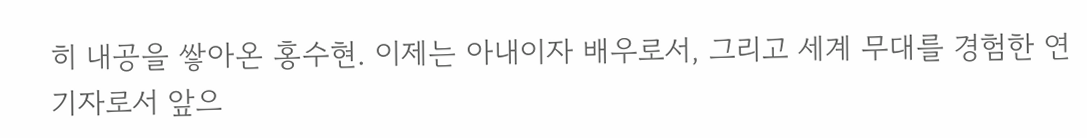히 내공을 쌓아온 홍수현. 이제는 아내이자 배우로서, 그리고 세계 무대를 경험한 연기자로서 앞으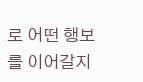로 어떤 행보를 이어갈지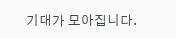기대가 모아집니다.